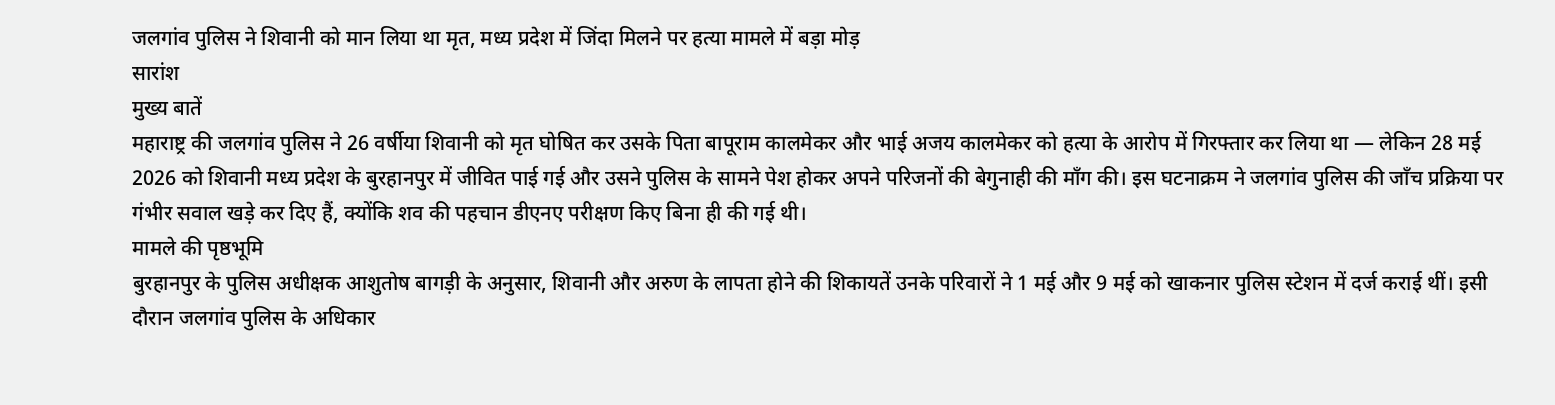जलगांव पुलिस ने शिवानी को मान लिया था मृत, मध्य प्रदेश में जिंदा मिलने पर हत्या मामले में बड़ा मोड़
सारांश
मुख्य बातें
महाराष्ट्र की जलगांव पुलिस ने 26 वर्षीया शिवानी को मृत घोषित कर उसके पिता बापूराम कालमेकर और भाई अजय कालमेकर को हत्या के आरोप में गिरफ्तार कर लिया था — लेकिन 28 मई 2026 को शिवानी मध्य प्रदेश के बुरहानपुर में जीवित पाई गई और उसने पुलिस के सामने पेश होकर अपने परिजनों की बेगुनाही की माँग की। इस घटनाक्रम ने जलगांव पुलिस की जाँच प्रक्रिया पर गंभीर सवाल खड़े कर दिए हैं, क्योंकि शव की पहचान डीएनए परीक्षण किए बिना ही की गई थी।
मामले की पृष्ठभूमि
बुरहानपुर के पुलिस अधीक्षक आशुतोष बागड़ी के अनुसार, शिवानी और अरुण के लापता होने की शिकायतें उनके परिवारों ने 1 मई और 9 मई को खाकनार पुलिस स्टेशन में दर्ज कराई थीं। इसी दौरान जलगांव पुलिस के अधिकार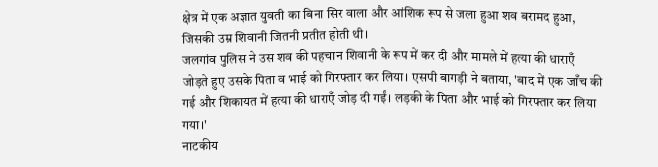क्षेत्र में एक अज्ञात युवती का बिना सिर वाला और आंशिक रूप से जला हुआ शव बरामद हुआ, जिसकी उम्र शिवानी जितनी प्रतीत होती थी।
जलगांव पुलिस ने उस शव की पहचान शिवानी के रूप में कर दी और मामले में हत्या की धाराएँ जोड़ते हुए उसके पिता व भाई को गिरफ्तार कर लिया। एसपी बागड़ी ने बताया, 'बाद में एक जाँच की गई और शिकायत में हत्या की धाराएँ जोड़ दी गईं। लड़की के पिता और भाई को गिरफ्तार कर लिया गया।'
नाटकीय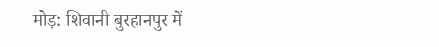मोड़: शिवानी बुरहानपुर में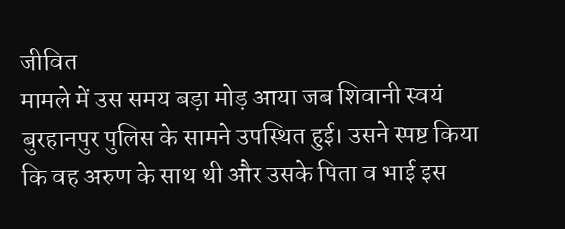जीवित
मामले में उस समय बड़ा मोड़ आया जब शिवानी स्वयं बुरहानपुर पुलिस के सामने उपस्थित हुई। उसने स्पष्ट किया कि वह अरुण के साथ थी और उसके पिता व भाई इस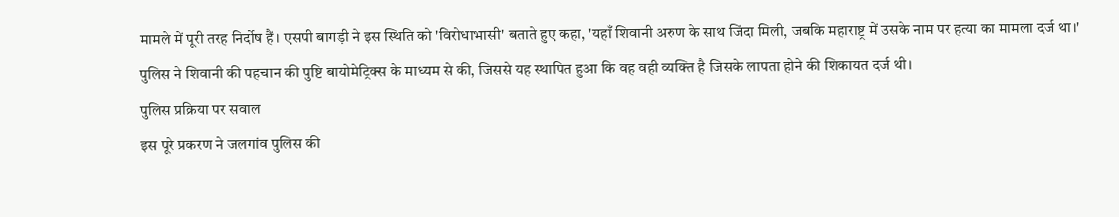मामले में पूरी तरह निर्दोष हैं। एसपी बागड़ी ने इस स्थिति को 'विरोधाभासी' बताते हुए कहा, 'यहाँ शिवानी अरुण के साथ जिंदा मिली, जबकि महाराष्ट्र में उसके नाम पर हत्या का मामला दर्ज था।'
पुलिस ने शिवानी की पहचान की पुष्टि बायोमेट्रिक्स के माध्यम से की, जिससे यह स्थापित हुआ कि वह वही व्यक्ति है जिसके लापता होने की शिकायत दर्ज थी।
पुलिस प्रक्रिया पर सवाल
इस पूरे प्रकरण ने जलगांव पुलिस की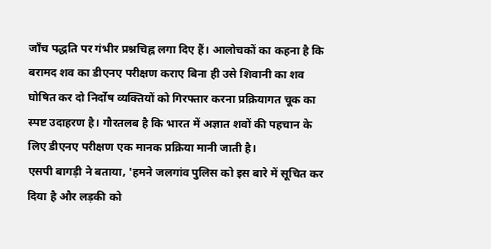जाँच पद्धति पर गंभीर प्रश्नचिह्न लगा दिए हैं। आलोचकों का कहना है कि बरामद शव का डीएनए परीक्षण कराए बिना ही उसे शिवानी का शव घोषित कर दो निर्दोष व्यक्तियों को गिरफ्तार करना प्रक्रियागत चूक का स्पष्ट उदाहरण है। गौरतलब है कि भारत में अज्ञात शवों की पहचान के लिए डीएनए परीक्षण एक मानक प्रक्रिया मानी जाती है।
एसपी बागड़ी ने बताया, 'हमने जलगांव पुलिस को इस बारे में सूचित कर दिया है और लड़की को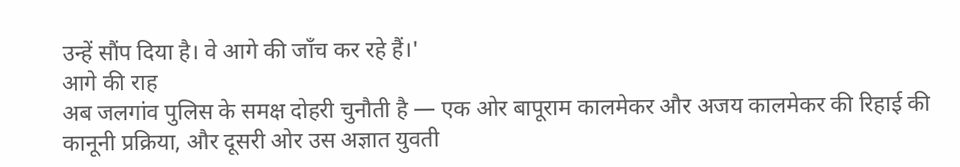उन्हें सौंप दिया है। वे आगे की जाँच कर रहे हैं।'
आगे की राह
अब जलगांव पुलिस के समक्ष दोहरी चुनौती है — एक ओर बापूराम कालमेकर और अजय कालमेकर की रिहाई की कानूनी प्रक्रिया, और दूसरी ओर उस अज्ञात युवती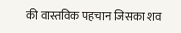की वास्तविक पहचान जिसका शव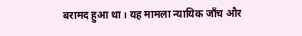बरामद हुआ था। यह मामला न्यायिक जाँच और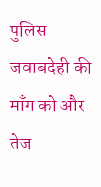पुलिस जवाबदेही की माँग को और तेज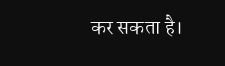कर सकता है।